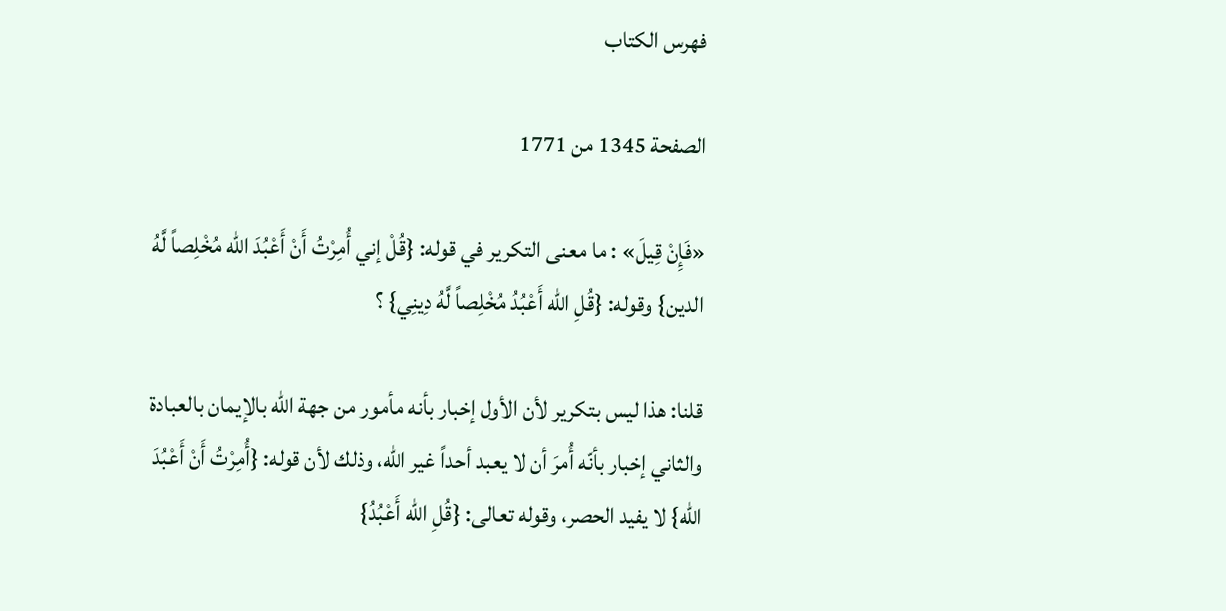فهرس الكتاب

الصفحة 1345 من 1771

«فَإِنْ قِيلَ» : ما معنى التكرير في قوله: {قُلْ إني أُمِرْتُ أَنْ أَعْبُدَ الله مُخْلِصاً لَّهُ الدين} وقوله: {قُلِ الله أَعْبُدُ مُخْلِصاً لَّهُ دِينِي} ؟

قلنا: هذا ليس بتكرير لأن الأول إخبار بأنه مأمور من جهة الله بالإيمان بالعبادة والثاني إخبار بأنّه أُمرَ أن لا يعبد أحداً غير الله، وذلك لأن قوله: {أُمِرْتُ أَنْ أَعْبُدَ الله} لا يفيد الحصر، وقوله تعالى: {قُلِ الله أَعْبُدُ}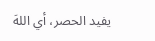يفيد الحصر، أي اللهَ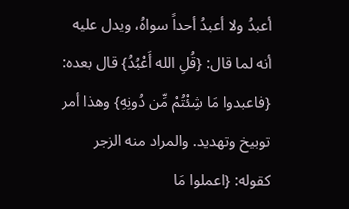أعبدُ ولا أعبدُ أحداً سواهُ، ويدل عليه أنه لما قال: {قُلِ الله أَعْبُدُ} قال بعده: {فاعبدوا مَا شِئْتُمْ مِّن دُونِهِ} وهذا أمر توبيخ وتهديد. والمراد منه الزجر كقوله: {اعملوا مَا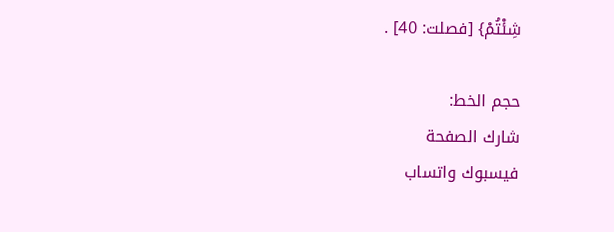شِئْتُمْ} [فصلت: 40] .

حجم الخط:
شارك الصفحة
فيسبوك واتساب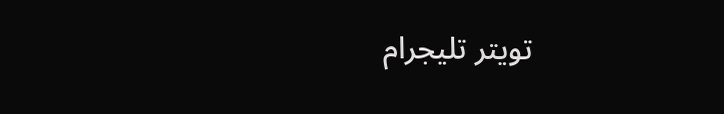تويتر تليجرام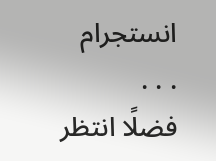انستجرام
. . .
فضلًا انتظر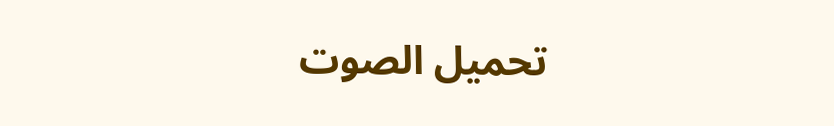تحميل الصوت